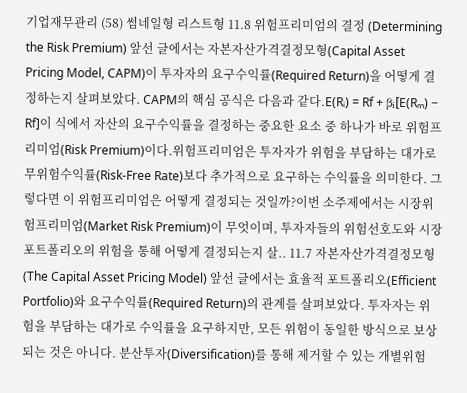기업재무관리 (58) 썸네일형 리스트형 11.8 위험프리미엄의 결정 (Determining the Risk Premium) 앞선 글에서는 자본자산가격결정모형(Capital Asset Pricing Model, CAPM)이 투자자의 요구수익률(Required Return)을 어떻게 결정하는지 살펴보았다. CAPM의 핵심 공식은 다음과 같다.E(Rᵢ) = Rf + βᵢ[E(Rₘ) − Rf]이 식에서 자산의 요구수익률을 결정하는 중요한 요소 중 하나가 바로 위험프리미엄(Risk Premium)이다.위험프리미엄은 투자자가 위험을 부담하는 대가로 무위험수익률(Risk-Free Rate)보다 추가적으로 요구하는 수익률을 의미한다. 그렇다면 이 위험프리미엄은 어떻게 결정되는 것일까?이번 소주제에서는 시장위험프리미엄(Market Risk Premium)이 무엇이며, 투자자들의 위험선호도와 시장 포트폴리오의 위험을 통해 어떻게 결정되는지 살.. 11.7 자본자산가격결정모형 (The Capital Asset Pricing Model) 앞선 글에서는 효율적 포트폴리오(Efficient Portfolio)와 요구수익률(Required Return)의 관계를 살펴보았다. 투자자는 위험을 부담하는 대가로 수익률을 요구하지만, 모든 위험이 동일한 방식으로 보상되는 것은 아니다. 분산투자(Diversification)를 통해 제거할 수 있는 개별위험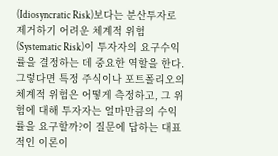(Idiosyncratic Risk)보다는 분산투자로 제거하기 어려운 체계적 위험(Systematic Risk)이 투자자의 요구수익률을 결정하는 데 중요한 역할을 한다.그렇다면 특정 주식이나 포트폴리오의 체계적 위험은 어떻게 측정하고, 그 위험에 대해 투자자는 얼마만큼의 수익률을 요구할까?이 질문에 답하는 대표적인 이론이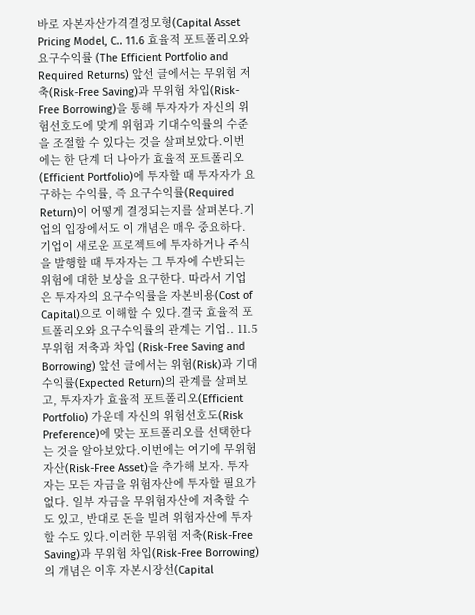바로 자본자산가격결정모형(Capital Asset Pricing Model, C.. 11.6 효율적 포트폴리오와 요구수익률 (The Efficient Portfolio and Required Returns) 앞선 글에서는 무위험 저축(Risk-Free Saving)과 무위험 차입(Risk-Free Borrowing)을 통해 투자자가 자신의 위험선호도에 맞게 위험과 기대수익률의 수준을 조절할 수 있다는 것을 살펴보았다.이번에는 한 단계 더 나아가 효율적 포트폴리오(Efficient Portfolio)에 투자할 때 투자자가 요구하는 수익률, 즉 요구수익률(Required Return)이 어떻게 결정되는지를 살펴본다.기업의 입장에서도 이 개념은 매우 중요하다. 기업이 새로운 프로젝트에 투자하거나 주식을 발행할 때 투자자는 그 투자에 수반되는 위험에 대한 보상을 요구한다. 따라서 기업은 투자자의 요구수익률을 자본비용(Cost of Capital)으로 이해할 수 있다.결국 효율적 포트폴리오와 요구수익률의 관계는 기업.. 11.5 무위험 저축과 차입 (Risk-Free Saving and Borrowing) 앞선 글에서는 위험(Risk)과 기대수익률(Expected Return)의 관계를 살펴보고, 투자자가 효율적 포트폴리오(Efficient Portfolio) 가운데 자신의 위험선호도(Risk Preference)에 맞는 포트폴리오를 선택한다는 것을 알아보았다.이번에는 여기에 무위험자산(Risk-Free Asset)을 추가해 보자. 투자자는 모든 자금을 위험자산에 투자할 필요가 없다. 일부 자금을 무위험자산에 저축할 수도 있고, 반대로 돈을 빌려 위험자산에 투자할 수도 있다.이러한 무위험 저축(Risk-Free Saving)과 무위험 차입(Risk-Free Borrowing)의 개념은 이후 자본시장선(Capital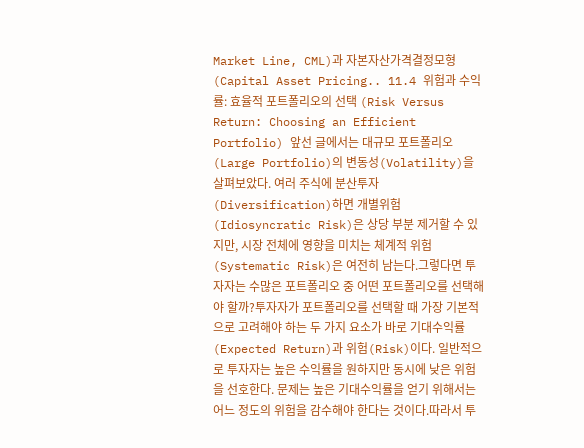Market Line, CML)과 자본자산가격결정모형(Capital Asset Pricing.. 11.4 위험과 수익률: 효율적 포트폴리오의 선택 (Risk Versus Return: Choosing an Efficient Portfolio) 앞선 글에서는 대규모 포트폴리오(Large Portfolio)의 변동성(Volatility)을 살펴보았다. 여러 주식에 분산투자(Diversification)하면 개별위험(Idiosyncratic Risk)은 상당 부분 제거할 수 있지만, 시장 전체에 영향을 미치는 체계적 위험(Systematic Risk)은 여전히 남는다.그렇다면 투자자는 수많은 포트폴리오 중 어떤 포트폴리오를 선택해야 할까?투자자가 포트폴리오를 선택할 때 가장 기본적으로 고려해야 하는 두 가지 요소가 바로 기대수익률(Expected Return)과 위험(Risk)이다. 일반적으로 투자자는 높은 수익률을 원하지만 동시에 낮은 위험을 선호한다. 문제는 높은 기대수익률을 얻기 위해서는 어느 정도의 위험을 감수해야 한다는 것이다.따라서 투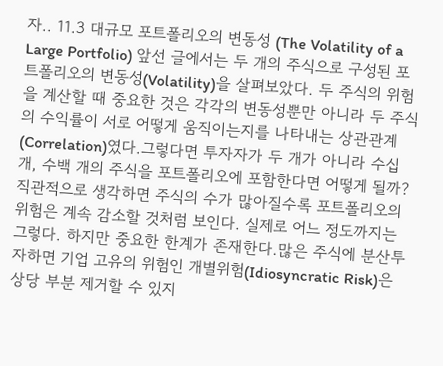자.. 11.3 대규모 포트폴리오의 변동성 (The Volatility of a Large Portfolio) 앞선 글에서는 두 개의 주식으로 구성된 포트폴리오의 변동성(Volatility)을 살펴보았다. 두 주식의 위험을 계산할 때 중요한 것은 각각의 변동성뿐만 아니라 두 주식의 수익률이 서로 어떻게 움직이는지를 나타내는 상관관계(Correlation)였다.그렇다면 투자자가 두 개가 아니라 수십 개, 수백 개의 주식을 포트폴리오에 포함한다면 어떻게 될까?직관적으로 생각하면 주식의 수가 많아질수록 포트폴리오의 위험은 계속 감소할 것처럼 보인다. 실제로 어느 정도까지는 그렇다. 하지만 중요한 한계가 존재한다.많은 주식에 분산투자하면 기업 고유의 위험인 개별위험(Idiosyncratic Risk)은 상당 부분 제거할 수 있지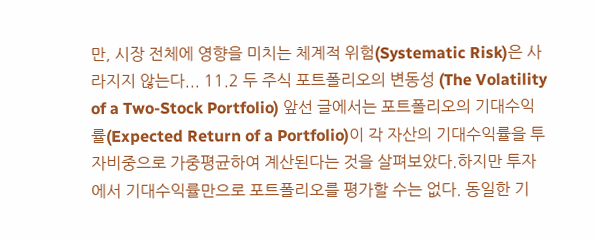만, 시장 전체에 영향을 미치는 체계적 위험(Systematic Risk)은 사라지지 않는다... 11.2 두 주식 포트폴리오의 변동성 (The Volatility of a Two-Stock Portfolio) 앞선 글에서는 포트폴리오의 기대수익률(Expected Return of a Portfolio)이 각 자산의 기대수익률을 투자비중으로 가중평균하여 계산된다는 것을 살펴보았다.하지만 투자에서 기대수익률만으로 포트폴리오를 평가할 수는 없다. 동일한 기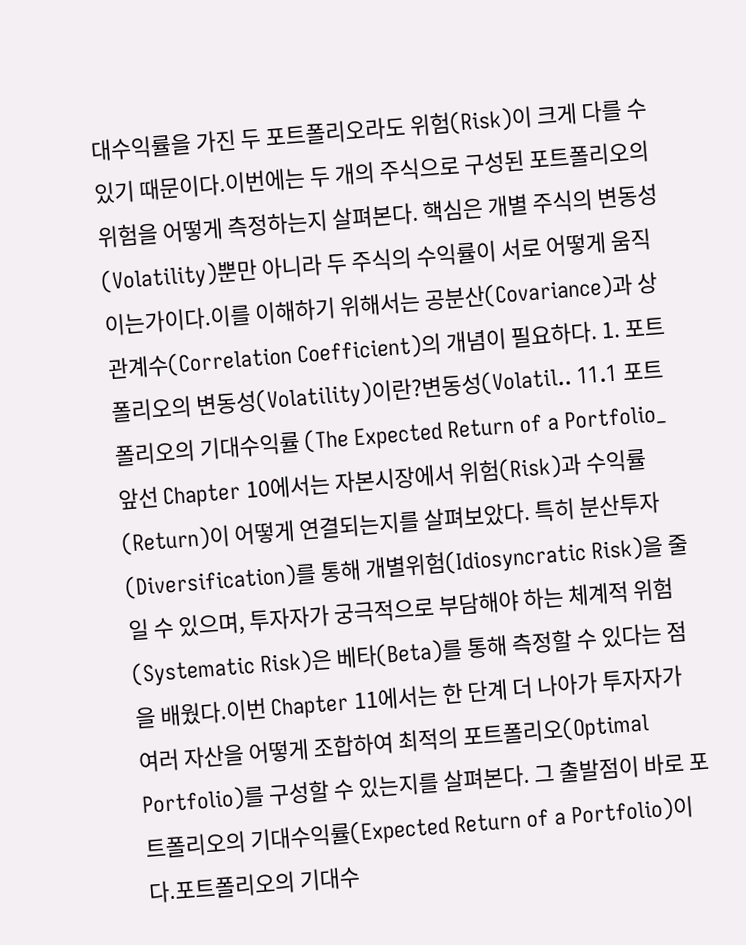대수익률을 가진 두 포트폴리오라도 위험(Risk)이 크게 다를 수 있기 때문이다.이번에는 두 개의 주식으로 구성된 포트폴리오의 위험을 어떻게 측정하는지 살펴본다. 핵심은 개별 주식의 변동성(Volatility)뿐만 아니라 두 주식의 수익률이 서로 어떻게 움직이는가이다.이를 이해하기 위해서는 공분산(Covariance)과 상관계수(Correlation Coefficient)의 개념이 필요하다. 1. 포트폴리오의 변동성(Volatility)이란?변동성(Volatil.. 11.1 포트폴리오의 기대수익률 (The Expected Return of a Portfolio_ 앞선 Chapter 10에서는 자본시장에서 위험(Risk)과 수익률(Return)이 어떻게 연결되는지를 살펴보았다. 특히 분산투자(Diversification)를 통해 개별위험(Idiosyncratic Risk)을 줄일 수 있으며, 투자자가 궁극적으로 부담해야 하는 체계적 위험(Systematic Risk)은 베타(Beta)를 통해 측정할 수 있다는 점을 배웠다.이번 Chapter 11에서는 한 단계 더 나아가 투자자가 여러 자산을 어떻게 조합하여 최적의 포트폴리오(Optimal Portfolio)를 구성할 수 있는지를 살펴본다. 그 출발점이 바로 포트폴리오의 기대수익률(Expected Return of a Portfolio)이다.포트폴리오의 기대수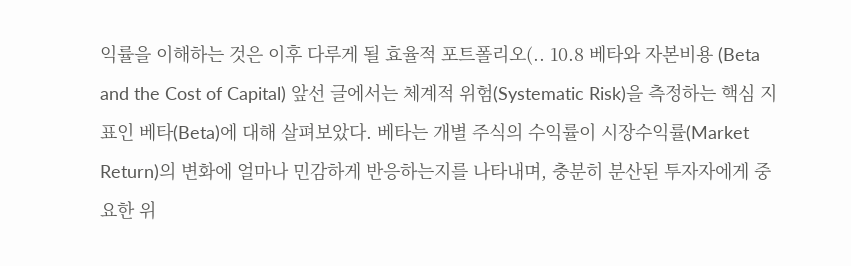익률을 이해하는 것은 이후 다루게 될 효율적 포트폴리오(.. 10.8 베타와 자본비용 (Beta and the Cost of Capital) 앞선 글에서는 체계적 위험(Systematic Risk)을 측정하는 핵심 지표인 베타(Beta)에 대해 살펴보았다. 베타는 개별 주식의 수익률이 시장수익률(Market Return)의 변화에 얼마나 민감하게 반응하는지를 나타내며, 충분히 분산된 투자자에게 중요한 위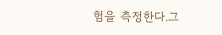험을 측정한다.그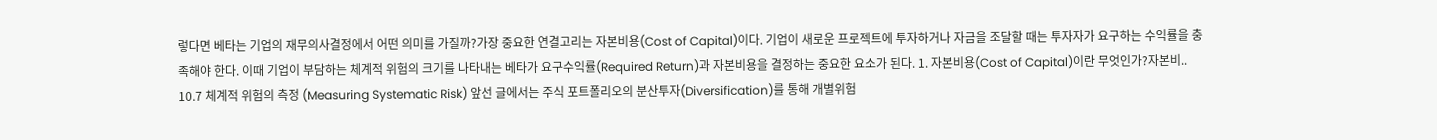렇다면 베타는 기업의 재무의사결정에서 어떤 의미를 가질까?가장 중요한 연결고리는 자본비용(Cost of Capital)이다. 기업이 새로운 프로젝트에 투자하거나 자금을 조달할 때는 투자자가 요구하는 수익률을 충족해야 한다. 이때 기업이 부담하는 체계적 위험의 크기를 나타내는 베타가 요구수익률(Required Return)과 자본비용을 결정하는 중요한 요소가 된다. 1. 자본비용(Cost of Capital)이란 무엇인가?자본비.. 10.7 체계적 위험의 측정 (Measuring Systematic Risk) 앞선 글에서는 주식 포트폴리오의 분산투자(Diversification)를 통해 개별위험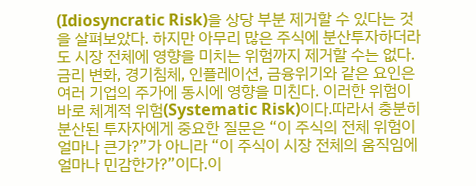(Idiosyncratic Risk)을 상당 부분 제거할 수 있다는 것을 살펴보았다. 하지만 아무리 많은 주식에 분산투자하더라도 시장 전체에 영향을 미치는 위험까지 제거할 수는 없다.금리 변화, 경기침체, 인플레이션, 금융위기와 같은 요인은 여러 기업의 주가에 동시에 영향을 미친다. 이러한 위험이 바로 체계적 위험(Systematic Risk)이다.따라서 충분히 분산된 투자자에게 중요한 질문은 “이 주식의 전체 위험이 얼마나 큰가?”가 아니라 “이 주식이 시장 전체의 움직임에 얼마나 민감한가?”이다.이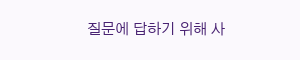질문에 답하기 위해 사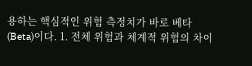용하는 핵심적인 위험 측정치가 바로 베타(Beta)이다. 1. 전체 위험과 체계적 위험의 차이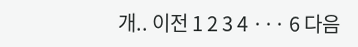개.. 이전 1 2 3 4 ··· 6 다음